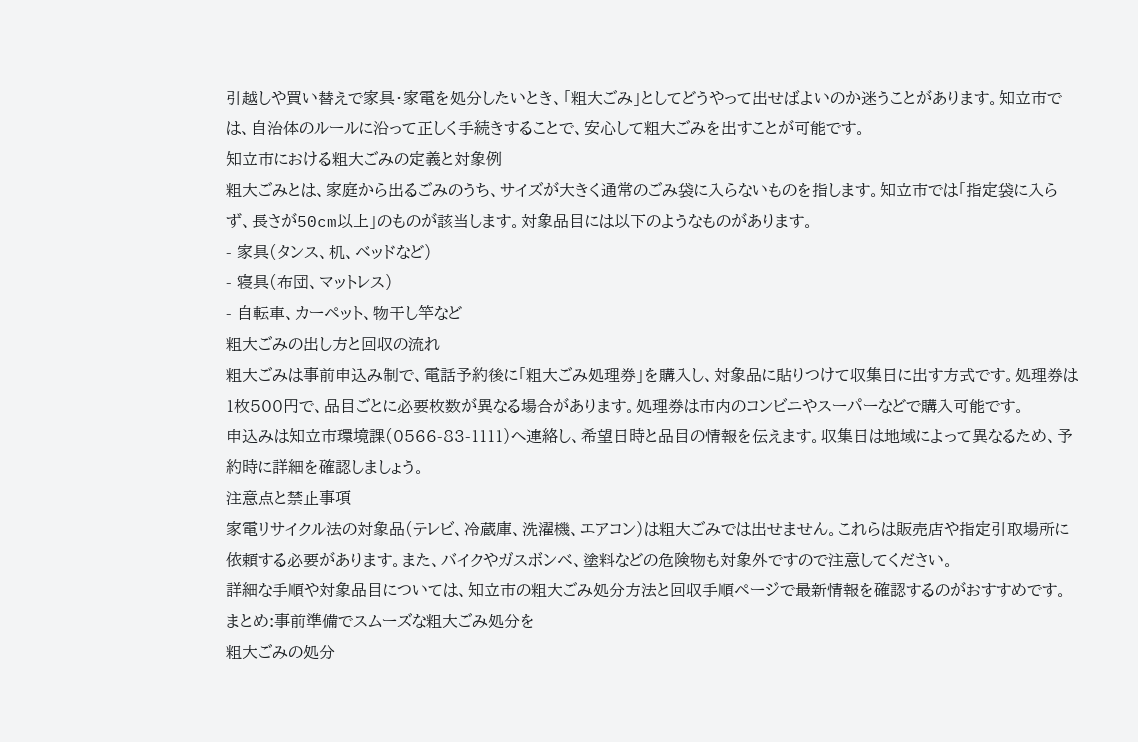引越しや買い替えで家具・家電を処分したいとき、「粗大ごみ」としてどうやって出せばよいのか迷うことがあります。知立市では、自治体のルールに沿って正しく手続きすることで、安心して粗大ごみを出すことが可能です。
知立市における粗大ごみの定義と対象例
粗大ごみとは、家庭から出るごみのうち、サイズが大きく通常のごみ袋に入らないものを指します。知立市では「指定袋に入らず、長さが50cm以上」のものが該当します。対象品目には以下のようなものがあります。
- 家具(タンス、机、ベッドなど)
- 寝具(布団、マットレス)
- 自転車、カーペット、物干し竿など
粗大ごみの出し方と回収の流れ
粗大ごみは事前申込み制で、電話予約後に「粗大ごみ処理券」を購入し、対象品に貼りつけて収集日に出す方式です。処理券は1枚500円で、品目ごとに必要枚数が異なる場合があります。処理券は市内のコンビニやスーパーなどで購入可能です。
申込みは知立市環境課(0566-83-1111)へ連絡し、希望日時と品目の情報を伝えます。収集日は地域によって異なるため、予約時に詳細を確認しましょう。
注意点と禁止事項
家電リサイクル法の対象品(テレビ、冷蔵庫、洗濯機、エアコン)は粗大ごみでは出せません。これらは販売店や指定引取場所に依頼する必要があります。また、バイクやガスボンベ、塗料などの危険物も対象外ですので注意してください。
詳細な手順や対象品目については、知立市の粗大ごみ処分方法と回収手順ページで最新情報を確認するのがおすすめです。
まとめ:事前準備でスムーズな粗大ごみ処分を
粗大ごみの処分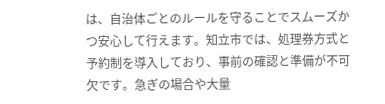は、自治体ごとのルールを守ることでスムーズかつ安心して行えます。知立市では、処理券方式と予約制を導入しており、事前の確認と準備が不可欠です。急ぎの場合や大量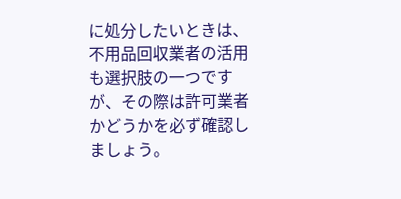に処分したいときは、不用品回収業者の活用も選択肢の一つですが、その際は許可業者かどうかを必ず確認しましょう。